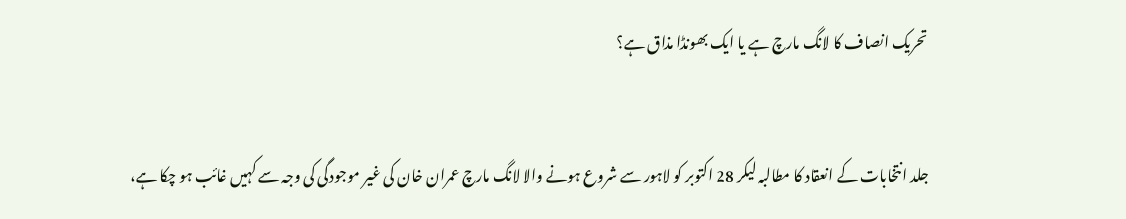تحریک انصاف کا لانگ مارچ ہے یا ایک بھونڈا مذاق ہے؟


جلد انتخابات کے انعقاد کا مطالبہ لیکر 28 اکتوبر کو لاہور سے شروع ہونے والا لانگ مارچ عمران خان کی غیر موجودگی کی وجہ سے کہیں غائب ہو چکا ہے،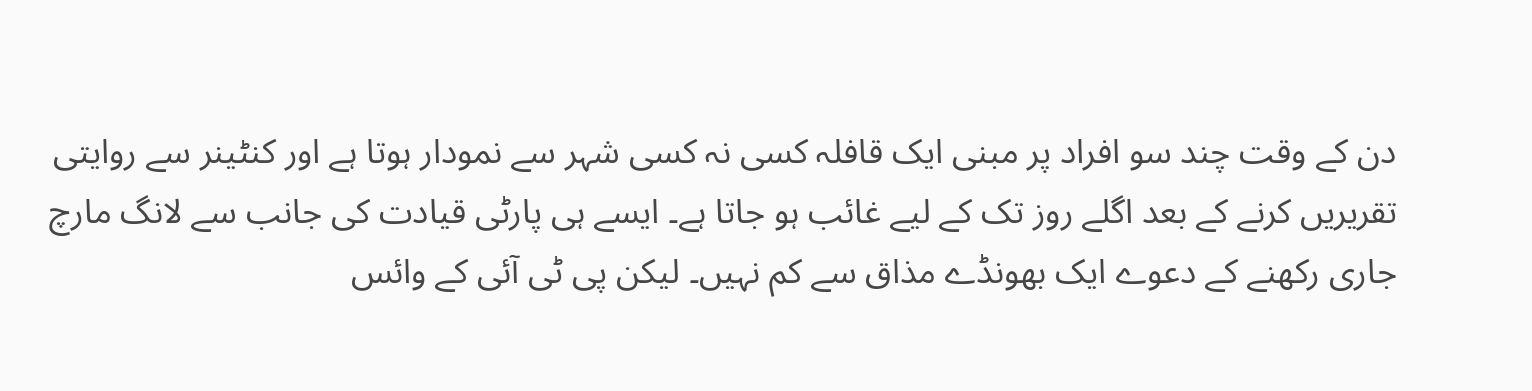دن کے وقت چند سو افراد پر مبنی ایک قافلہ کسی نہ کسی شہر سے نمودار ہوتا ہے اور کنٹینر سے روایتی تقریریں کرنے کے بعد اگلے روز تک کے لیے غائب ہو جاتا ہے۔ ایسے ہی پارٹی قیادت کی جانب سے لانگ مارچ جاری رکھنے کے دعوے ایک بھونڈے مذاق سے کم نہیں۔ لیکن پی ٹی آئی کے وائس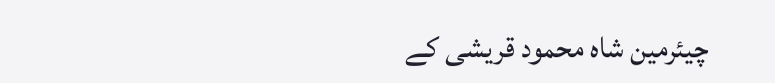چیئرمین شاہ محمود قریشی کے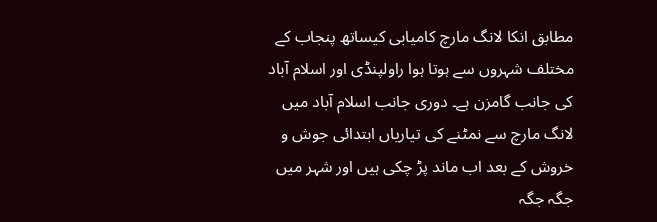مطابق انکا لانگ مارچ کامیابی کیساتھ پنجاب کے مختلف شہروں سے ہوتا ہوا راولپنڈی اور اسلام آباد کی جانب گامزن ہے۔ دوری جانب اسلام آباد میں لانگ مارچ سے نمٹنے کی تیاریاں ابتدائی جوش و خروش کے بعد اب ماند پڑ چکی ہیں اور شہر میں جگہ جگہ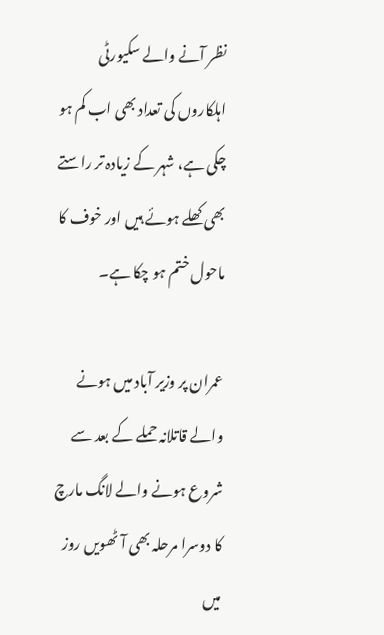نظر آنے والے سکیورٹی اہلکاروں کی تعداد بھی اب کم ہو چکی ہے، شہر کے زیادہ تر راستے بھی کھلے ہوئے ہیں اور خوف کا ماحول ختم ہو چکا ہے۔

عمران پر وزیر آباد میں ہونے والے قاتلانہ حملے کے بعد سے شروع ہونے والے لانگ مارچ کا دوسرا مرحلہ بھی آٹھویں روز میں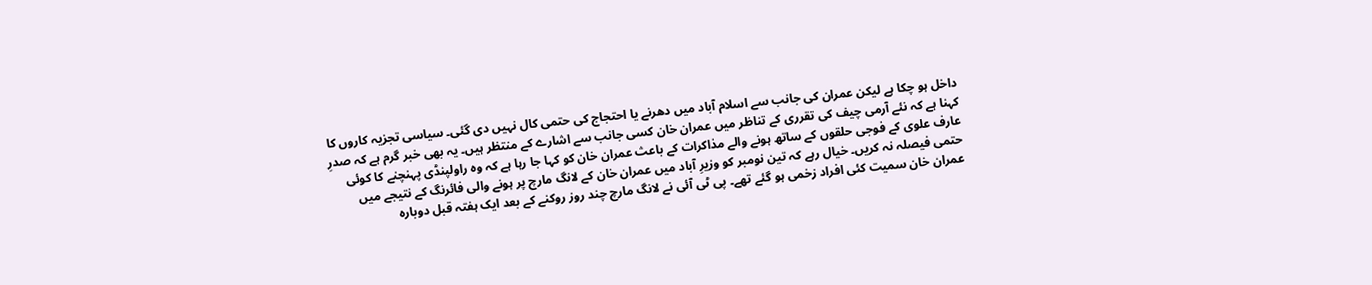داخل ہو چکا ہے لیکن عمران کی جانب سے اسلام آباد میں دھرنے یا احتجاج کی حتمی کال نہیں دی گئی۔ سیاسی تجزیہ کاروں کا کہنا ہے کہ نئے آرمی چیف کی تقرری کے تناظر میں عمران خان کسی جانب سے اشارے کے منتظر ہیں۔ یہ بھی خبر گرم ہے کہ صدرِ عارف علوی کے فوجی حلقوں کے ساتھ ہونے والے مذاکرات کے باعث عمران خان کو کہا جا رہا ہے کہ وہ راولپنڈی پہنچنے کا کوئی حتمی فیصلہ نہ کریں۔ خیال رہے کہ تین نومبر کو وزیرِ آباد میں عمران خان کے لانگ مارچ پر ہونے والی فائرنگ کے نتیجے میں عمران خان سمیت کئی افراد زخمی ہو گئے تھے۔ پی ٹی آئی نے لانگ مارچ چند روز روکنے کے بعد ایک ہفتہ قبل دوبارہ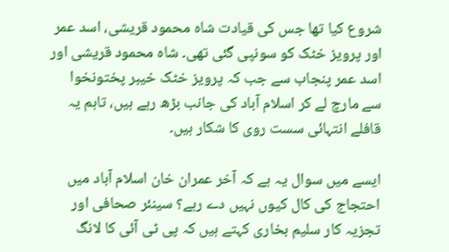شروع کیا تھا جس کی قیادت شاہ محمود قریشی، اسد عمر اور پرویز خٹک کو سونپی گئی تھی۔ شاہ محمود قریشی اور اسد عمر پنجاب سے جب کہ پرویز خٹک خیبر پختونخوا سے مارچ لے کر اسلام آباد کی جانب بڑھ رہے ہیں، تاہم یہ قافلے انتہائی سست روی کا شکار ہیں۔

ایسے میں سوال یہ ہے کہ آخر عمران خان اسلام آباد میں احتجاج کی کال کیوں نہیں دے رہے؟ سینئر صحافی اور تجزیہ کار سلیم بخاری کہتے ہیں کہ پی ٹی آئی کا لانگ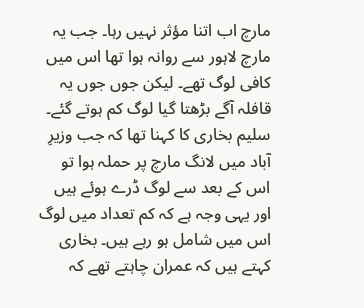مارچ اب اتنا مؤثر نہیں رہا۔ جب یہ مارچ لاہور سے روانہ ہوا تھا اس میں کافی لوگ تھے۔ لیکن جوں جوں یہ قافلہ آگے بڑھتا گیا لوگ کم ہوتے گئے۔ سلیم بخاری کا کہنا تھا کہ جب وزیرِ آباد میں لانگ مارچ پر حملہ ہوا تو اس کے بعد سے لوگ ڈرے ہوئے ہیں اور یہی وجہ ہے کہ کم تعداد میں لوگ اس میں شامل ہو رہے ہیں۔ بخاری کہتے ہیں کہ عمران چاہتے تھے کہ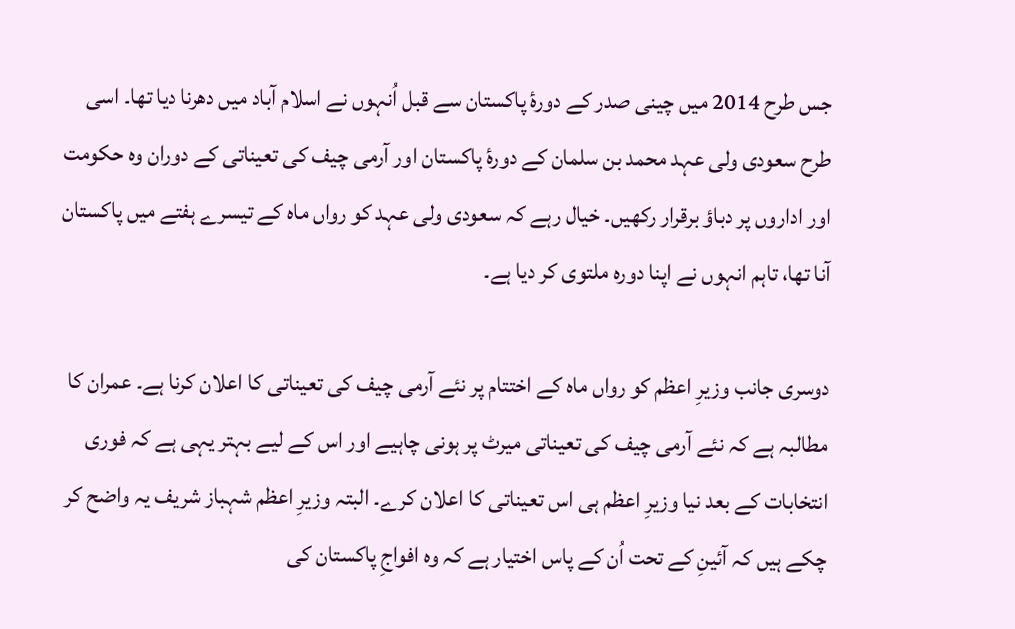جس طرح 2014 میں چینی صدر کے دورۂ پاکستان سے قبل اُنہوں نے اسلام آباد میں دھرنا دیا تھا۔ اسی طرح سعودی ولی عہد محمد بن سلمان کے دورۂ پاکستان اور آرمی چیف کی تعیناتی کے دوران وہ حکومت اور اداروں پر دباؤ برقرار رکھیں۔ خیال رہے کہ سعودی ولی عہد کو رواں ماہ کے تیسرے ہفتے میں پاکستان آنا تھا، تاہم انہوں نے اپنا دورہ ملتوی کر دیا ہے۔

دوسری جانب وزیرِ اعظم کو رواں ماہ کے اختتام پر نئے آرمی چیف کی تعیناتی کا اعلان کرنا ہے۔ عمران کا مطالبہ ہے کہ نئے آرمی چیف کی تعیناتی میرٹ پر ہونی چاہیے اور اس کے لیے بہتر یہی ہے کہ فوری انتخابات کے بعد نیا وزیرِ اعظم ہی اس تعیناتی کا اعلان کرے۔ البتہ وزیرِ اعظم شہباز شریف یہ واضح کر چکے ہیں کہ آئینِ کے تحت اُن کے پاس اختیار ہے کہ وہ افواجِ پاکستان کی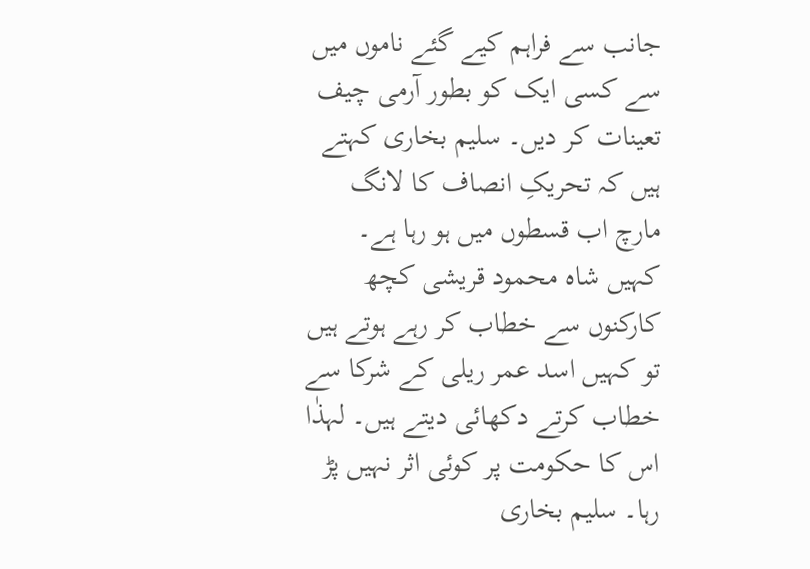جانب سے فراہم کیے گئے ناموں میں سے کسی ایک کو بطور آرمی چیف تعینات کر دیں۔ سلیم بخاری کہتے ہیں کہ تحریکِ انصاف کا لانگ مارچ اب قسطوں میں ہو رہا ہے۔ کہیں شاہ محمود قریشی کچھ کارکنوں سے خطاب کر رہے ہوتے ہیں تو کہیں اسد عمر ریلی کے شرکا سے خطاب کرتے دکھائی دیتے ہیں۔ لہذٰا اس کا حکومت پر کوئی اثر نہیں پڑ رہا۔ سلیم بخاری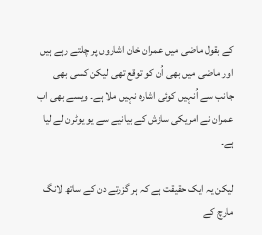کے بقول ماضی میں عمران خان اشاروں پر چلتے رہے ہیں اور ماضی میں بھی اُن کو توقع تھی لیکن کسی بھی جانب سے اُنہیں کوئی اشارہ نہیں ملا ہے۔ ویسے بھی اب عمران نے امریکی سازش کے بیانیے سے یو یوٹرن لے لیا ہے۔

لیکن یہ ایک حقیقت ہے کہ ہر گزرتے دن کے ساتھ لانگ مارچ کے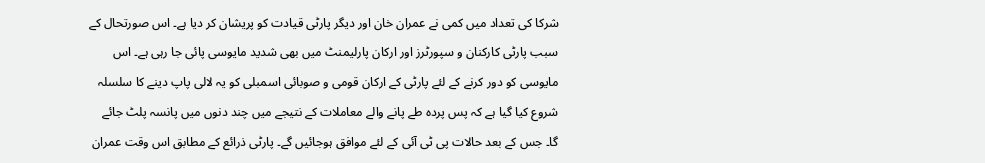شرکا کی تعداد میں کمی نے عمران خان اور دیگر پارٹی قیادت کو پریشان کر دیا ہے۔ اس صورتحال کے سبب پارٹی کارکنان و سپورٹرز اور ارکان پارلیمنٹ میں بھی شدید مایوسی پائی جا رہی ہے۔ اس مایوسی کو دور کرنے کے لئے پارٹی کے ارکان قومی و صوبائی اسمبلی کو یہ لالی پاپ دینے کا سلسلہ شروع کیا گیا ہے کہ پس پردہ طے پانے والے معاملات کے نتیجے میں چند دنوں میں پانسہ پلٹ جائے گا۔ جس کے بعد حالات پی ٹی آئی کے لئے موافق ہوجائیں گے۔ پارٹی ذرائع کے مطابق اس وقت عمران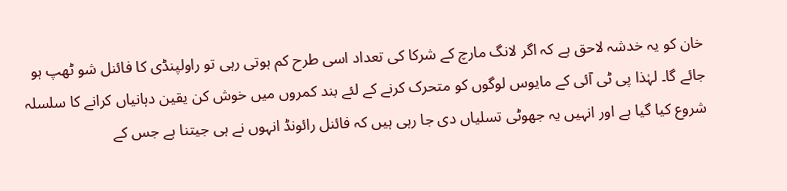خان کو یہ خدشہ لاحق ہے کہ اگر لانگ مارچ کے شرکا کی تعداد اسی طرح کم ہوتی رہی تو راولپنڈی کا فائنل شو ٹھپ ہو جائے گا۔ لہٰذا پی ٹی آئی کے مایوس لوگوں کو متحرک کرنے کے لئے بند کمروں میں خوش کن یقین دہانیاں کرانے کا سلسلہ شروع کیا گیا ہے اور انہیں یہ جھوٹی تسلیاں دی جا رہی ہیں کہ فائنل رائونڈ انہوں نے ہی جیتنا ہے جس کے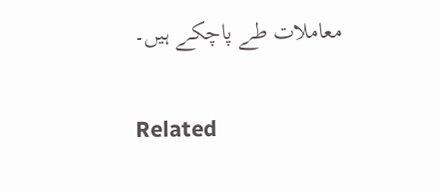معاملات طے پاچکے ہیں۔

Related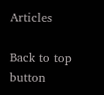Articles

Back to top button